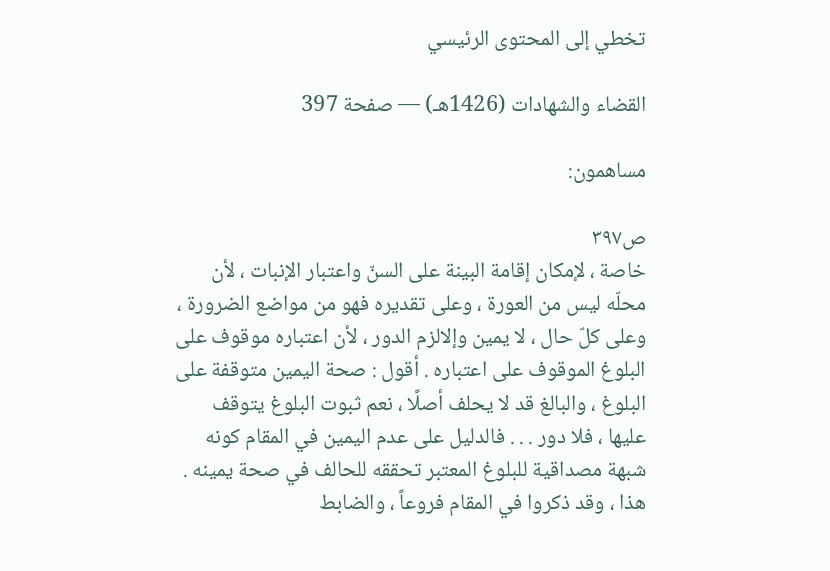تخطي إلى المحتوى الرئيسي

القضاء والشهادات (1426هـ) — صفحة 397

مساهمون:

ص٣٩٧
خاصة ، لإمكان إقامة البينة على السنّ واعتبار الإنبات ، لأن محلّه ليس من العورة ، وعلى تقديره فهو من مواضع الضرورة ، وعلى كلّ حال ، لا يمين وإلالزم الدور ، لأن اعتباره موقوف على البلوغ الموقوف على اعتباره . أقول : صحة اليمين متوقفة على البلوغ ، والبالغ قد لا يحلف أصلًا ، نعم ثبوت البلوغ يتوقف عليها ، فلا دور . . . فالدليل على عدم اليمين في المقام كونه شبهة مصداقية للبلوغ المعتبر تحققه للحالف في صحة يمينه . هذا ، وقد ذكروا في المقام فروعاً ، والضابط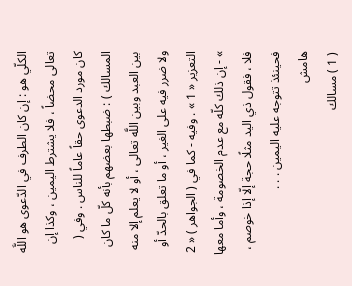الكلّي هو : إن كان الطرف في الدّعوى هو اللَّه تعالى محضاً ، فلا يشترط اليمين ، وكذا إن كان مورد الدعوى حقاً عاماً للناس . وفي ( المسالك ) : ضبطها بعضهم بأنه كلّ ما كان بين العبد وبين اللَّه تعالى ، أو لا يعلم إلا منه ولا ضرر فيه على الغير ، أو ما تعلق بالحدّ أو التعزير « 1 » . وفيه - كما في ( الجواهر ) « 2 » - إن ذلك كلّه مع عدم الخصومة ، وأما معها فلا ، فقول ذي اليد مثلًا حجة إلّا إذا خوصم ، فحينئذ تتوجه عليه اليمين . . .
هامش
( 1 ) مسالك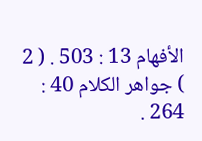الأفهام 13 : 503 . ( 2 ) جواهر الكلام 40 : 264 .